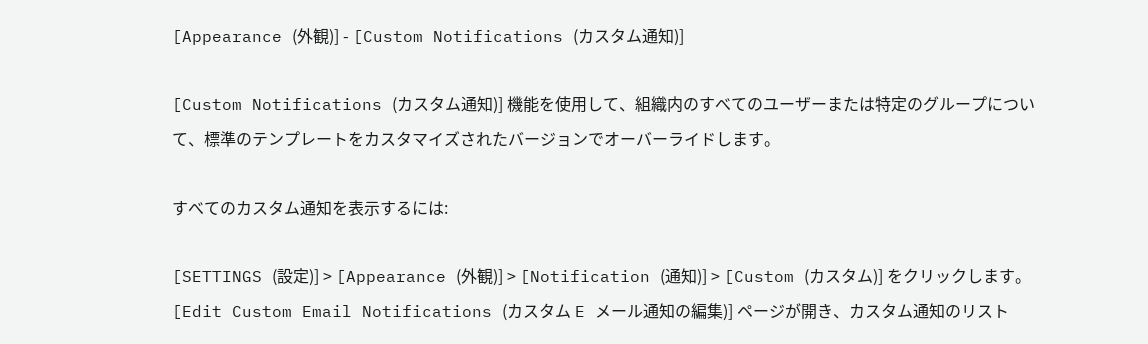[Appearance (外観)] - [Custom Notifications (カスタム通知)]

[Custom Notifications (カスタム通知)] 機能を使用して、組織内のすべてのユーザーまたは特定のグループについて、標準のテンプレートをカスタマイズされたバージョンでオーバーライドします。

すべてのカスタム通知を表示するには:

[SETTINGS (設定)] > [Appearance (外観)] > [Notification (通知)] > [Custom (カスタム)] をクリックします。[Edit Custom Email Notifications (カスタム E メール通知の編集)] ページが開き、カスタム通知のリスト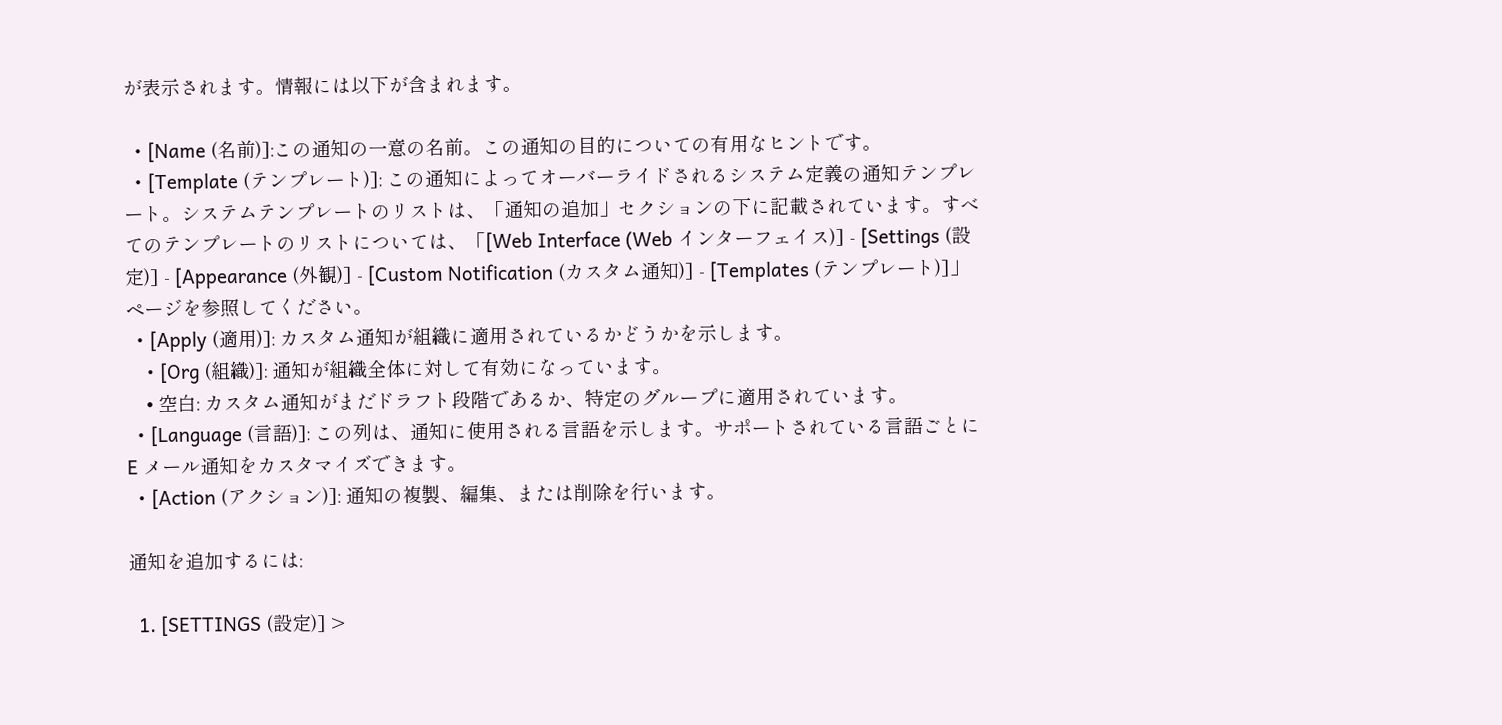が表示されます。情報には以下が含まれます。

  • [Name (名前)]:この通知の一意の名前。この通知の目的についての有用なヒントです。
  • [Template (テンプレート)]: この通知によってオーバーライドされるシステム定義の通知テンプレート。システムテンプレートのリストは、「通知の追加」セクションの下に記載されています。すべてのテンプレートのリストについては、「[Web Interface (Web インターフェイス)] - [Settings (設定)] - [Appearance (外観)] - [Custom Notification (カスタム通知)] - [Templates (テンプレート)]」ページを参照してください。
  • [Apply (適用)]: カスタム通知が組織に適用されているかどうかを示します。
    • [Org (組織)]: 通知が組織全体に対して有効になっています。
    • 空白: カスタム通知がまだドラフト段階であるか、特定のグループに適用されています。
  • [Language (言語)]: この列は、通知に使用される言語を示します。サポートされている言語ごとに E メール通知をカスタマイズできます。
  • [Action (アクション)]: 通知の複製、編集、または削除を行います。

通知を追加するには:

  1. [SETTINGS (設定)] >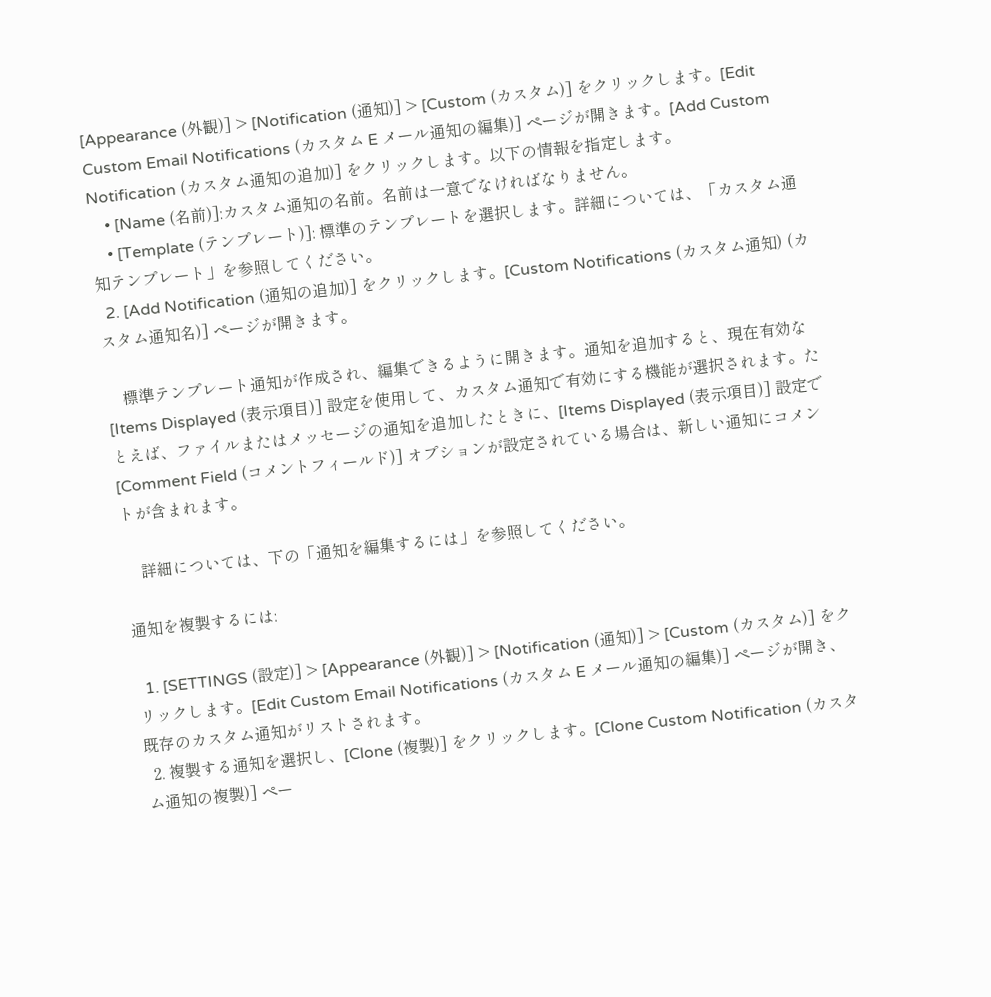[Appearance (外観)] > [Notification (通知)] > [Custom (カスタム)] をクリックします。[Edit Custom Email Notifications (カスタム E メール通知の編集)] ページが開きます。[Add Custom Notification (カスタム通知の追加)] をクリックします。以下の情報を指定します。
    • [Name (名前)]:カスタム通知の名前。名前は一意でなければなりません。
    • [Template (テンプレート)]: 標準のテンプレートを選択します。詳細については、「カスタム通知テンプレート」を参照してください。
  2. [Add Notification (通知の追加)] をクリックします。[Custom Notifications (カスタム通知) (カスタム通知名)] ページが開きます。

    標準テンプレート通知が作成され、編集できるように開きます。通知を追加すると、現在有効な [Items Displayed (表示項目)] 設定を使用して、カスタム通知で有効にする機能が選択されます。たとえば、ファイルまたはメッセージの通知を追加したときに、[Items Displayed (表示項目)] 設定で [Comment Field (コメントフィールド)] オプションが設定されている場合は、新しい通知にコメントが含まれます。

    詳細については、下の「通知を編集するには」を参照してください。

通知を複製するには:

  1. [SETTINGS (設定)] > [Appearance (外観)] > [Notification (通知)] > [Custom (カスタム)] をクリックします。[Edit Custom Email Notifications (カスタム E メール通知の編集)] ページが開き、既存のカスタム通知がリストされます。
  2. 複製する通知を選択し、[Clone (複製)] をクリックします。[Clone Custom Notification (カスタム通知の複製)] ペー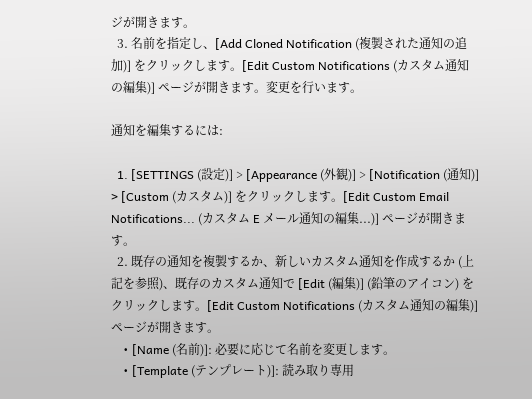ジが開きます。
  3. 名前を指定し、[Add Cloned Notification (複製された通知の追加)] をクリックします。[Edit Custom Notifications (カスタム通知の編集)] ページが開きます。変更を行います。

通知を編集するには:

  1. [SETTINGS (設定)] > [Appearance (外観)] > [Notification (通知)] > [Custom (カスタム)] をクリックします。[Edit Custom Email Notifications... (カスタム E メール通知の編集...)] ページが開きます。
  2. 既存の通知を複製するか、新しいカスタム通知を作成するか (上記を参照)、既存のカスタム通知で [Edit (編集)] (鉛筆のアイコン) をクリックします。[Edit Custom Notifications (カスタム通知の編集)] ページが開きます。
    • [Name (名前)]: 必要に応じて名前を変更します。
    • [Template (テンプレート)]: 読み取り専用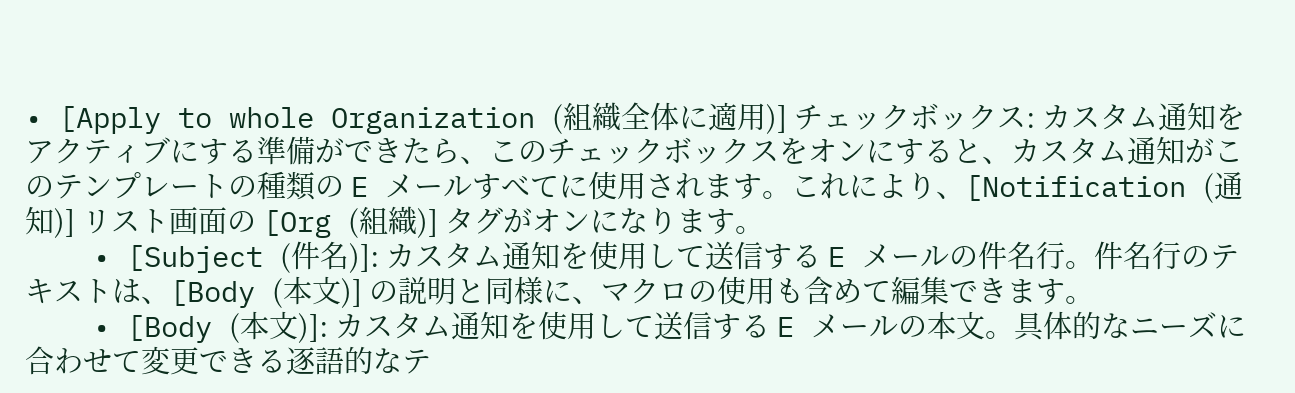• [Apply to whole Organization (組織全体に適用)] チェックボックス: カスタム通知をアクティブにする準備ができたら、このチェックボックスをオンにすると、カスタム通知がこのテンプレートの種類の E メールすべてに使用されます。これにより、[Notification (通知)] リスト画面の [Org (組織)] タグがオンになります。
    • [Subject (件名)]: カスタム通知を使用して送信する E メールの件名行。件名行のテキストは、[Body (本文)] の説明と同様に、マクロの使用も含めて編集できます。
    • [Body (本文)]: カスタム通知を使用して送信する E メールの本文。具体的なニーズに合わせて変更できる逐語的なテ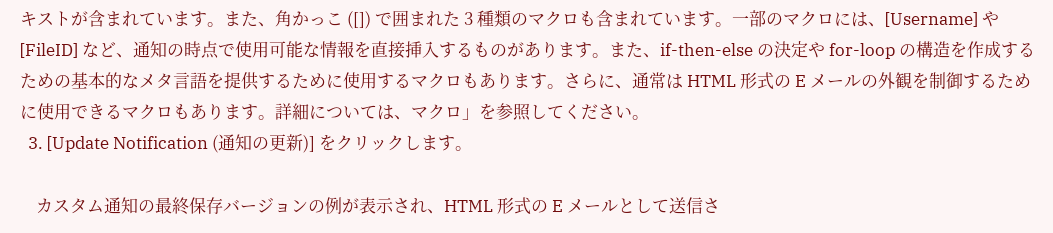キストが含まれています。また、角かっこ ([]) で囲まれた 3 種類のマクロも含まれています。一部のマクロには、[Username] や [FileID] など、通知の時点で使用可能な情報を直接挿入するものがあります。また、if-then-else の決定や for-loop の構造を作成するための基本的なメタ言語を提供するために使用するマクロもあります。さらに、通常は HTML 形式の E メールの外観を制御するために使用できるマクロもあります。詳細については、マクロ」を参照してください。
  3. [Update Notification (通知の更新)] をクリックします。

    カスタム通知の最終保存バージョンの例が表示され、HTML 形式の E メールとして送信さ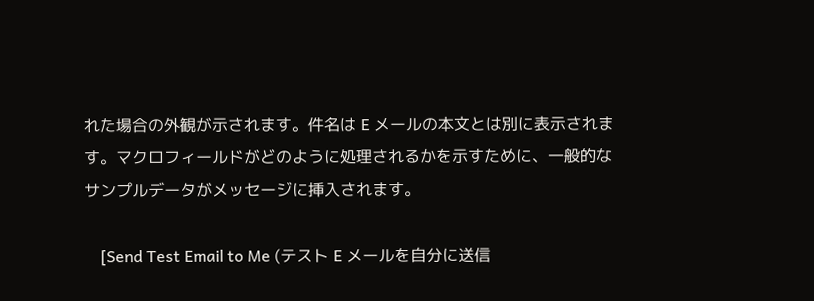れた場合の外観が示されます。件名は E メールの本文とは別に表示されます。マクロフィールドがどのように処理されるかを示すために、一般的なサンプルデータがメッセージに挿入されます。

    [Send Test Email to Me (テスト E メールを自分に送信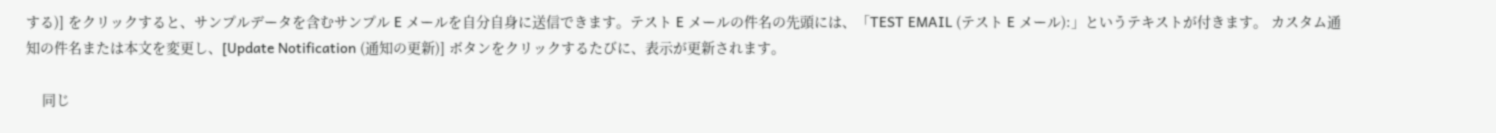する)] をクリックすると、サンプルデータを含むサンプル E メールを自分自身に送信できます。テスト E メールの件名の先頭には、「TEST EMAIL (テスト E メール):」というテキストが付きます。 カスタム通知の件名または本文を変更し、[Update Notification (通知の更新)] ボタンをクリックするたびに、表示が更新されます。

    同じ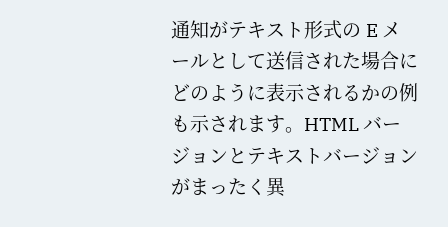通知がテキスト形式の E メールとして送信された場合にどのように表示されるかの例も示されます。HTML バージョンとテキストバージョンがまったく異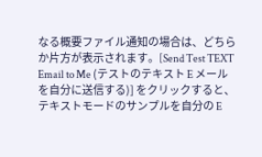なる概要ファイル通知の場合は、どちらか片方が表示されます。[Send Test TEXT Email to Me (テストのテキスト E メールを自分に送信する)] をクリックすると、テキストモードのサンプルを自分の E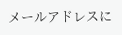メールアドレスに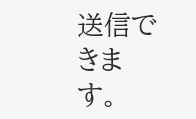送信できます。